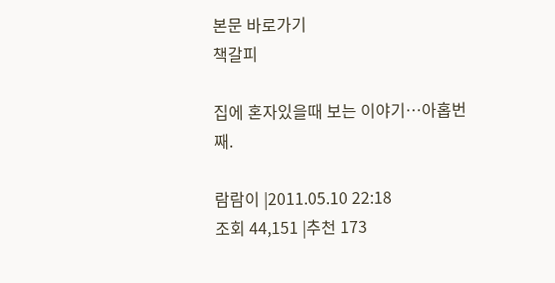본문 바로가기
책갈피

집에 혼자있을때 보는 이야기…아홉번째.

람람이 |2011.05.10 22:18
조회 44,151 |추천 173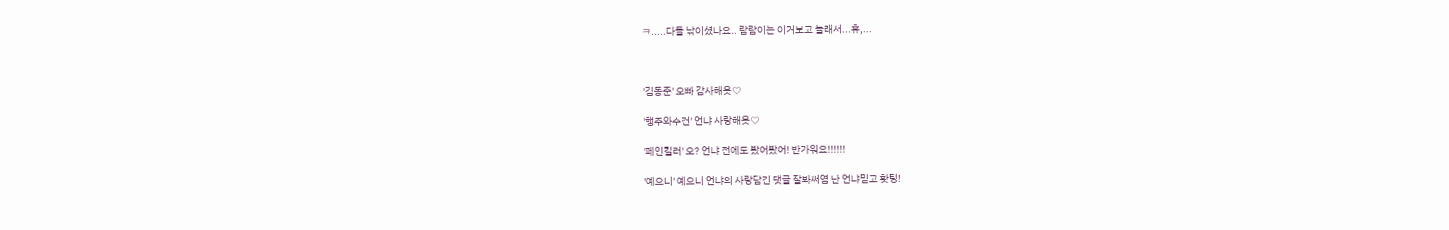ㅋ.....다들 낚이셨나요.. 람람이는 이거보고 놀래서...휴,...



'김동준' 오빠 감사해욧♡

'행주와수건' 언냐 사랑해욧♡

'페인킬러' 오? 언냐 전에도 봤어봤어! 반가워요!!!!!!

'예으니' 예으니 언냐의 사랑담긴 댓글 잘봐써염 난 언냐믿고 홧팅!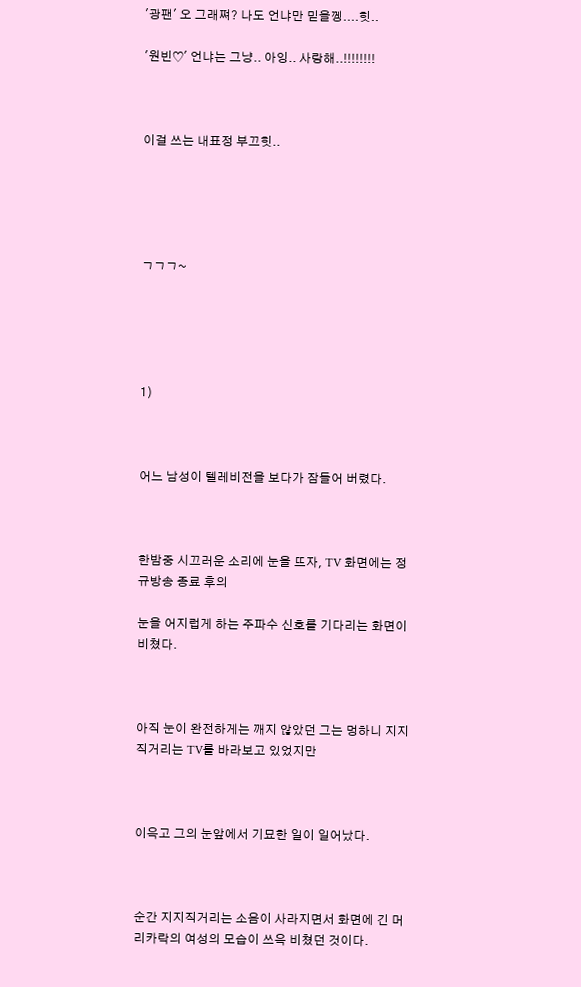'광팬' 오 그래쪄? 나도 언냐만 믿을껭....힛..

'원빈♡' 언냐는 그냥.. 아잉.. 사랑해..!!!!!!!!



이걸 쓰는 내표정 부끄힛..





ㄱㄱㄱ~





1)



어느 남성이 텔레비전을 보다가 잠들어 버렸다.



한밤중 시끄러운 소리에 눈을 뜨자, TV 화면에는 정규방송 종료 후의

눈을 어지럽게 하는 주파수 신호를 기다리는 화면이 비쳤다.



아직 눈이 완전하게는 깨지 않았던 그는 멍하니 지지직거리는 TV를 바라보고 있었지만



이윽고 그의 눈앞에서 기묘한 일이 일어났다.



순간 지지직거리는 소음이 사라지면서 화면에 긴 머리카락의 여성의 모습이 쓰윽 비쳤던 것이다.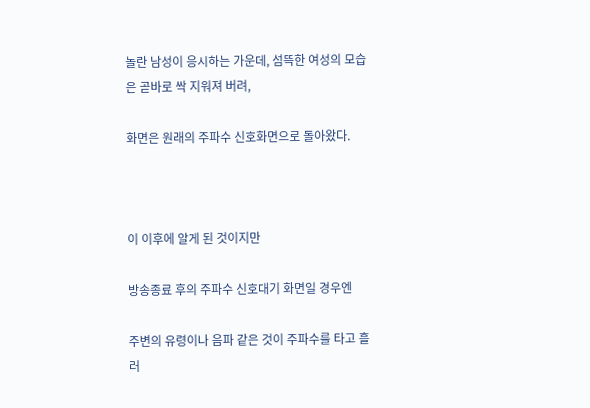놀란 남성이 응시하는 가운데, 섬뜩한 여성의 모습은 곧바로 싹 지워져 버려,

화면은 원래의 주파수 신호화면으로 돌아왔다.



이 이후에 알게 된 것이지만

방송종료 후의 주파수 신호대기 화면일 경우엔

주변의 유령이나 음파 같은 것이 주파수를 타고 흘러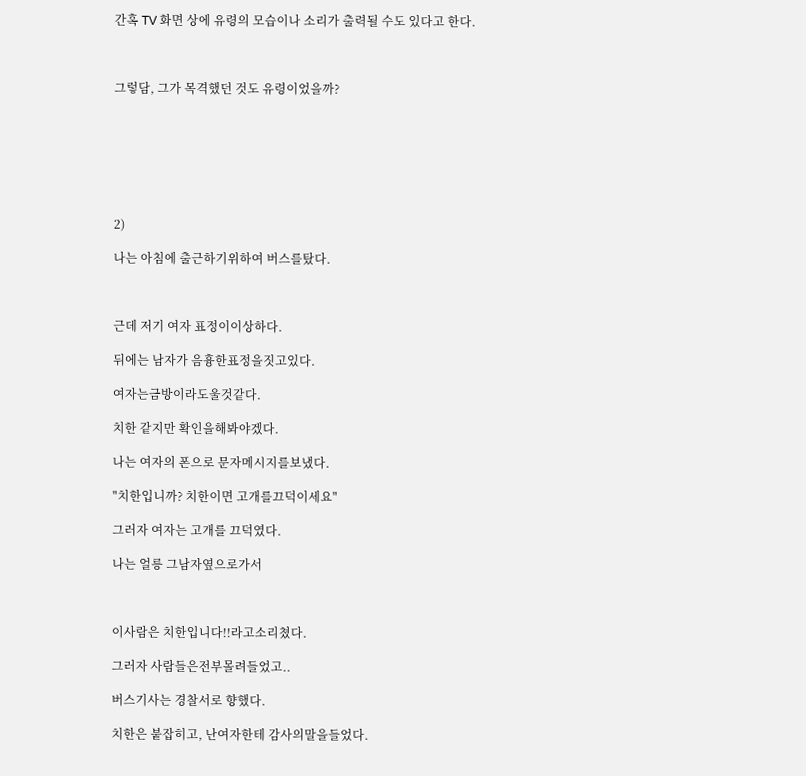간혹 TV 화면 상에 유령의 모습이나 소리가 출력될 수도 있다고 한다.



그렇담, 그가 목격했던 것도 유령이었을까?







2)

나는 아침에 출근하기위하여 버스를탔다.



근데 저기 여자 표정이이상하다.

뒤에는 남자가 음흉한표정을짓고있다.

여자는금방이라도울것같다.

치한 같지만 확인을해봐야겠다.

나는 여자의 폰으로 문자메시지를보냈다.

"치한입니까? 치한이면 고개를끄덕이세요"

그러자 여자는 고개를 끄덕였다.

나는 얼릉 그남자옆으로가서



이사람은 치한입니다!!라고소리쳤다.

그러자 사람들은전부몰려들었고..

버스기사는 경찰서로 향했다.

치한은 붙잡히고, 난여자한테 감사의말을들었다.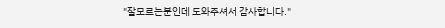"잘모르는분인데 도와주셔서 감사합니다."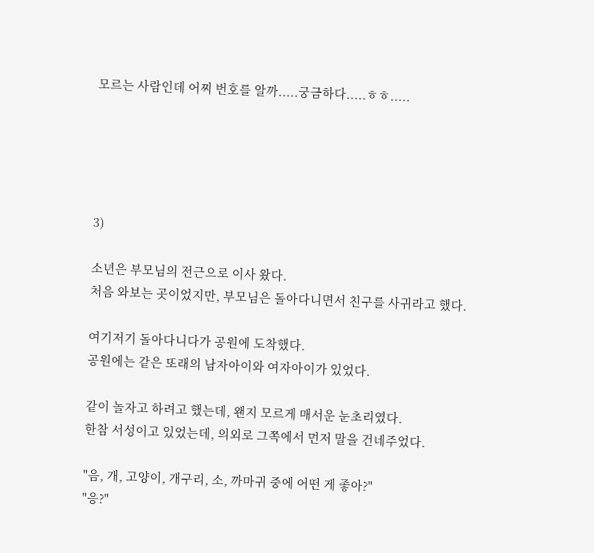모르는 사람인데 어찌 번호를 알까.....궁금하다.....ㅎㅎ.....





3)

소년은 부모님의 전근으로 이사 왔다.
처음 와보는 곳이었지만, 부모님은 돌아다니면서 친구를 사귀라고 했다.

여기저기 돌아다니다가 공원에 도착했다.
공원에는 같은 또래의 남자아이와 여자아이가 있었다.

같이 놀자고 하려고 했는데, 왠지 모르게 매서운 눈초리였다.
한참 서성이고 있었는데, 의외로 그쪽에서 먼저 말을 건네주었다.

"음, 개, 고양이, 개구리, 소, 까마귀 중에 어떤 게 좋아?"
"응?"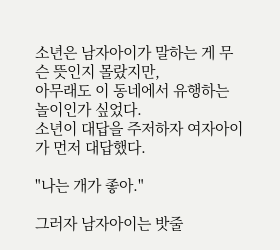소년은 남자아이가 말하는 게 무슨 뜻인지 몰랐지만,
아무래도 이 동네에서 유행하는 놀이인가 싶었다.
소년이 대답을 주저하자 여자아이가 먼저 대답했다.

"나는 개가 좋아."

그러자 남자아이는 밧줄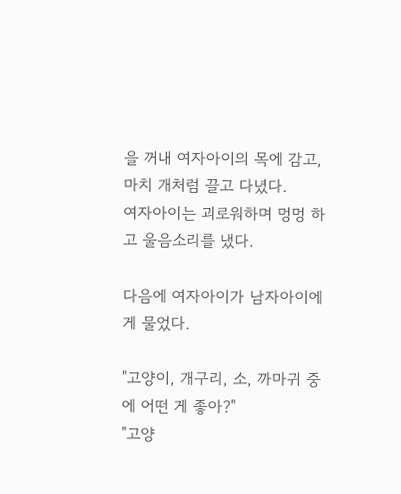을 꺼내 여자아이의 목에 감고, 마치 개처럼 끌고 다녔다.
여자아이는 괴로워하며 멍멍 하고 울음소리를 냈다.

다음에 여자아이가 남자아이에게 물었다.

"고양이, 개구리, 소, 까마귀 중에 어떤 게 좋아?"
"고양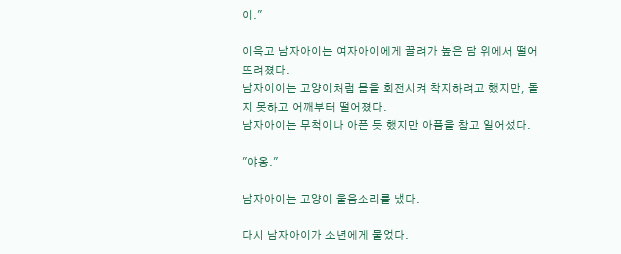이."

이윽고 남자아이는 여자아이에게 끌려가 높은 담 위에서 떨어뜨려졌다.
남자이이는 고양이처럼 몸을 회전시켜 착지하려고 했지만, 돌지 못하고 어깨부터 떨어졌다.
남자아이는 무척이나 아픈 듯 했지만 아픔을 참고 일어섰다.

"야옹."

남자아이는 고양이 울음소리를 냈다.

다시 남자아이가 소년에게 물었다.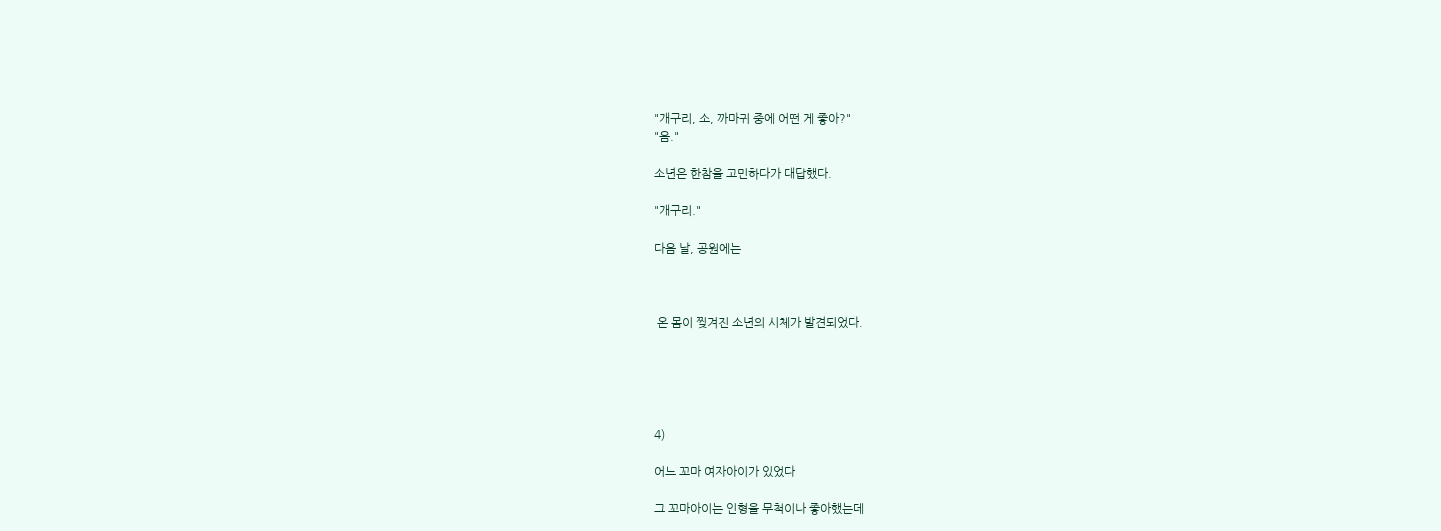"개구리, 소, 까마귀 중에 어떤 게 좋아?"
"음."

소년은 한참을 고민하다가 대답했다.

"개구리."

다음 날, 공원에는



 온 몸이 찢겨진 소년의 시체가 발견되었다.





4)

어느 꼬마 여자아이가 있었다

그 꼬마아이는 인형을 무척이나 좋아했는데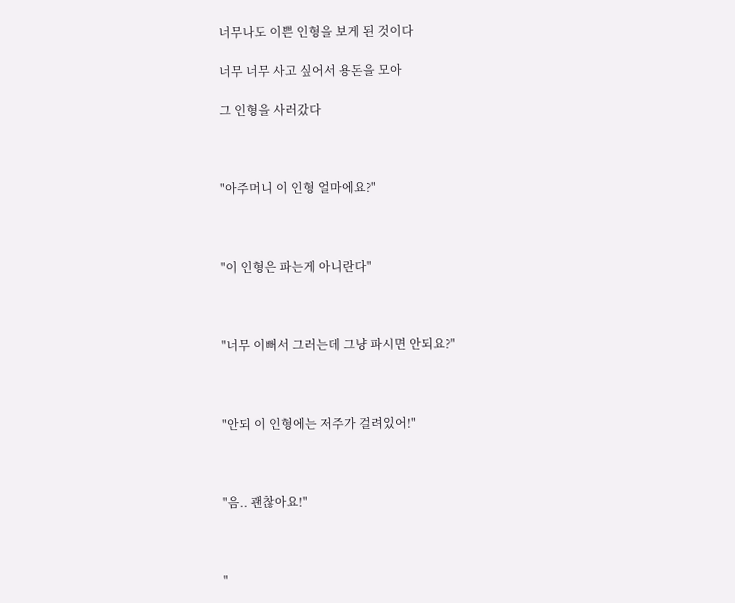너무나도 이쁜 인형을 보게 된 것이다

너무 너무 사고 싶어서 용돈을 모아

그 인형을 사러갔다



"아주머니 이 인형 얼마에요?"



"이 인형은 파는게 아니란다"



"너무 이뻐서 그러는데 그냥 파시면 안되요?"



"안되 이 인형에는 저주가 걸려있어!"



"음.. 괜찮아요!"



"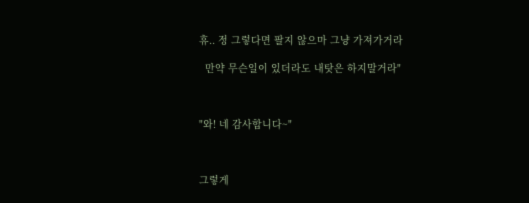휴.. 정 그렇다면 팔지 않으마 그냥 가져가거라

  만약 무슨일이 있더라도 내탓은 하지말거라"



"와! 네 감사합니다~"



그렇게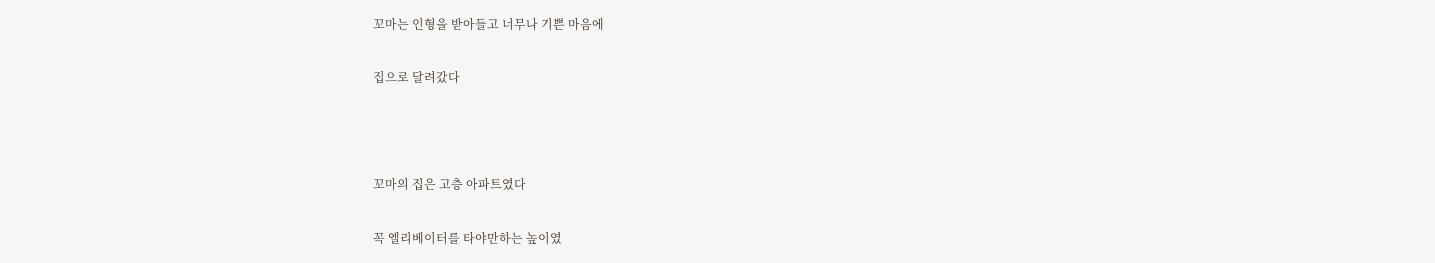꼬마는 인형을 받아들고 너무나 기쁜 마음에

집으로 달려갔다



꼬마의 집은 고층 아파트였다

꼭 엘리베이터를 타야만하는 높이였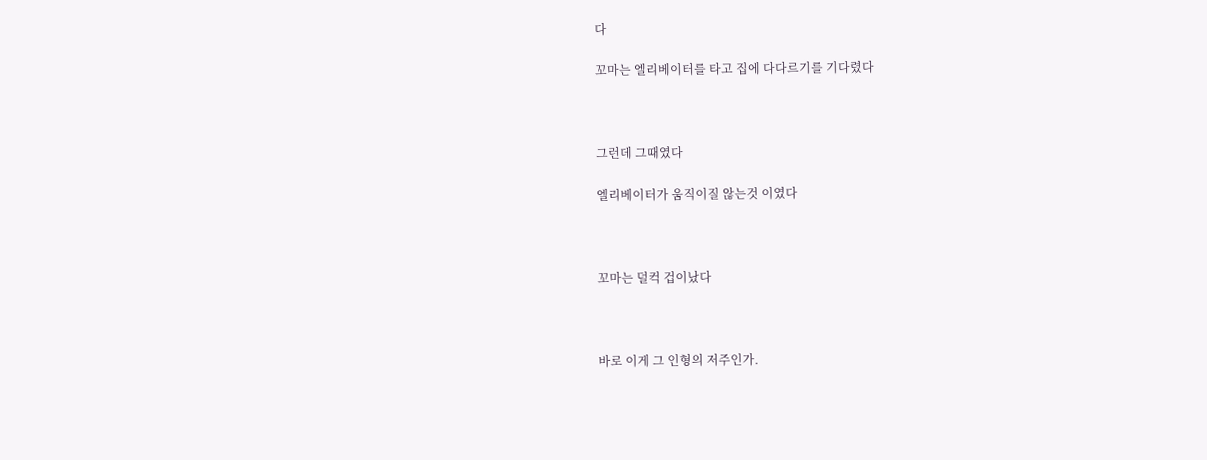다

꼬마는 엘리베이터를 타고 집에 다다르기를 기다렸다



그런데 그때였다

엘리베이터가 움직이질 않는것 이였다



꼬마는 덜컥 겁이났다



바로 이게 그 인형의 저주인가.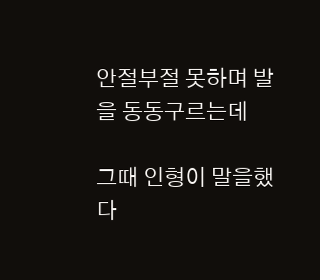안절부절 못하며 발을 동동구르는데

그때 인형이 말을했다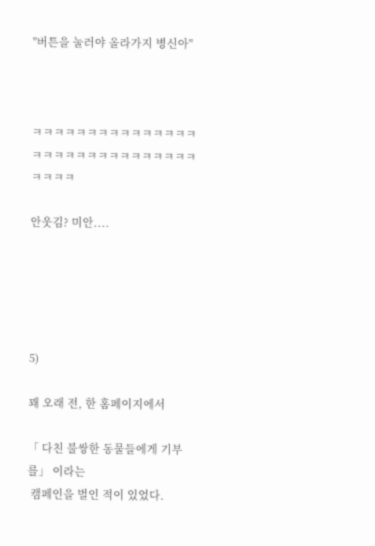"버튼을 눌러야 올라가지 병신아"



ㅋㅋㅋㅋㅋㅋㅋㅋㅋㅋㅋㅋㅋㅋㅋㅋㅋㅋㅋㅋㅋㅋㅋㅋㅋㅋㅋㅋㅋㅋㅋㅋㅋㅋ

안웃김? 미안....





5)

꽤 오래 전, 한 홈페이지에서

「 다친 불쌍한 동물들에게 기부를」 이라는
 캠페인을 벌인 적이 있었다.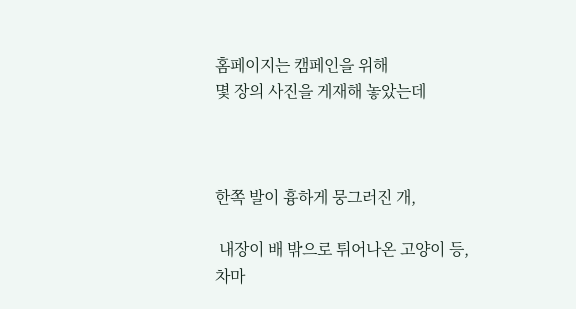홈페이지는 캠페인을 위해
몇 장의 사진을 게재해 놓았는데



한쪽 발이 흉하게 뭉그러진 개,

 내장이 배 밖으로 튀어나온 고양이 등,
차마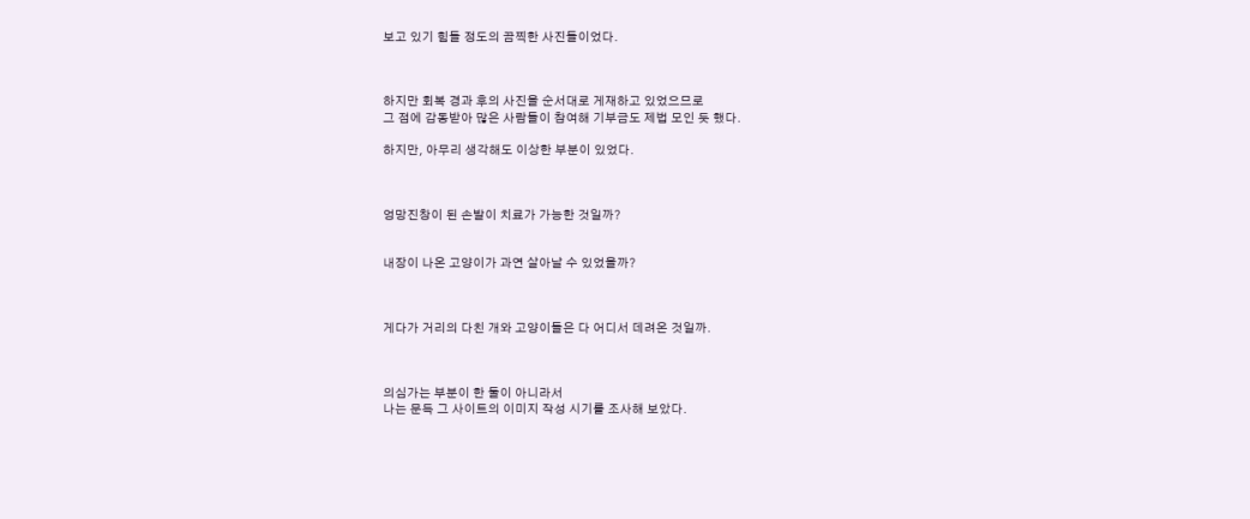보고 있기 힘들 정도의 끔찍한 사진들이었다.



하지만 회복 경과 후의 사진을 순서대로 게재하고 있었으므로
그 점에 감동받아 많은 사람들이 참여해 기부금도 제법 모인 듯 했다.

하지만, 아무리 생각해도 이상한 부분이 있었다.



엉망진창이 된 손발이 치료가 가능한 것일까?


내장이 나온 고양이가 과연 살아날 수 있었을까?



게다가 거리의 다친 개와 고양이들은 다 어디서 데려온 것일까.



의심가는 부분이 한 둘이 아니라서
나는 문득 그 사이트의 이미지 작성 시기를 조사해 보았다.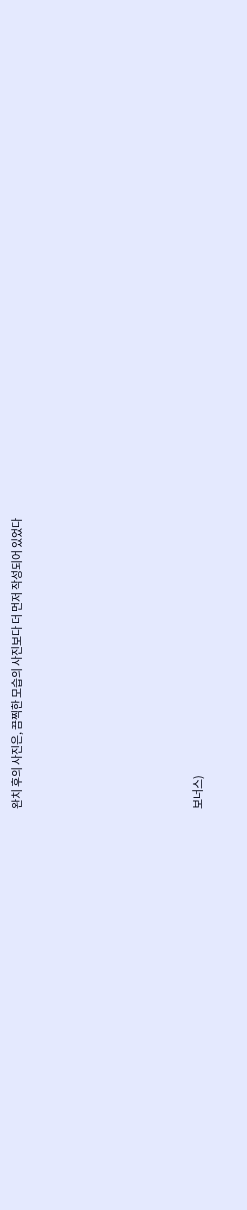완치 후의 사진은, 끔찍한 모습의 사진보다 더 먼저 작성되어 있었다







보너스)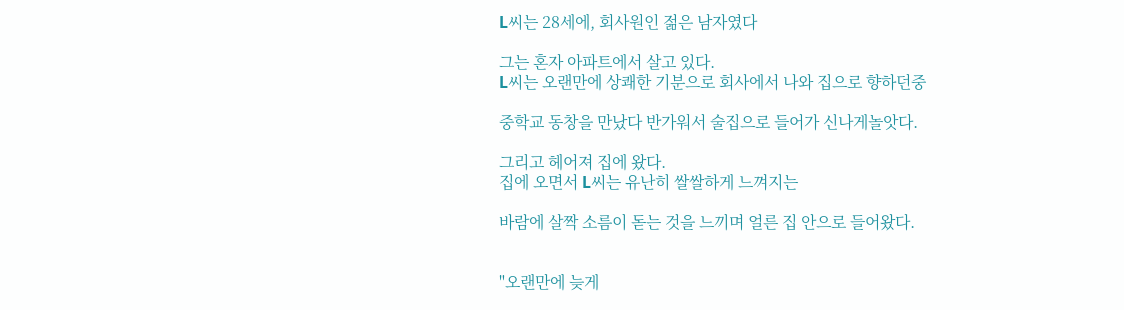L씨는 28세에, 회사원인 젊은 남자였다

그는 혼자 아파트에서 살고 있다.
L씨는 오랜만에 상쾌한 기분으로 회사에서 나와 집으로 향하던중

중학교 동창을 만났다 반가워서 술집으로 들어가 신나게놀앗다.

그리고 헤어져 집에 왔다.
집에 오면서 L씨는 유난히 쌀쌀하게 느껴지는

바람에 살짝 소름이 돋는 것을 느끼며 얼른 집 안으로 들어왔다.


"오랜만에 늦게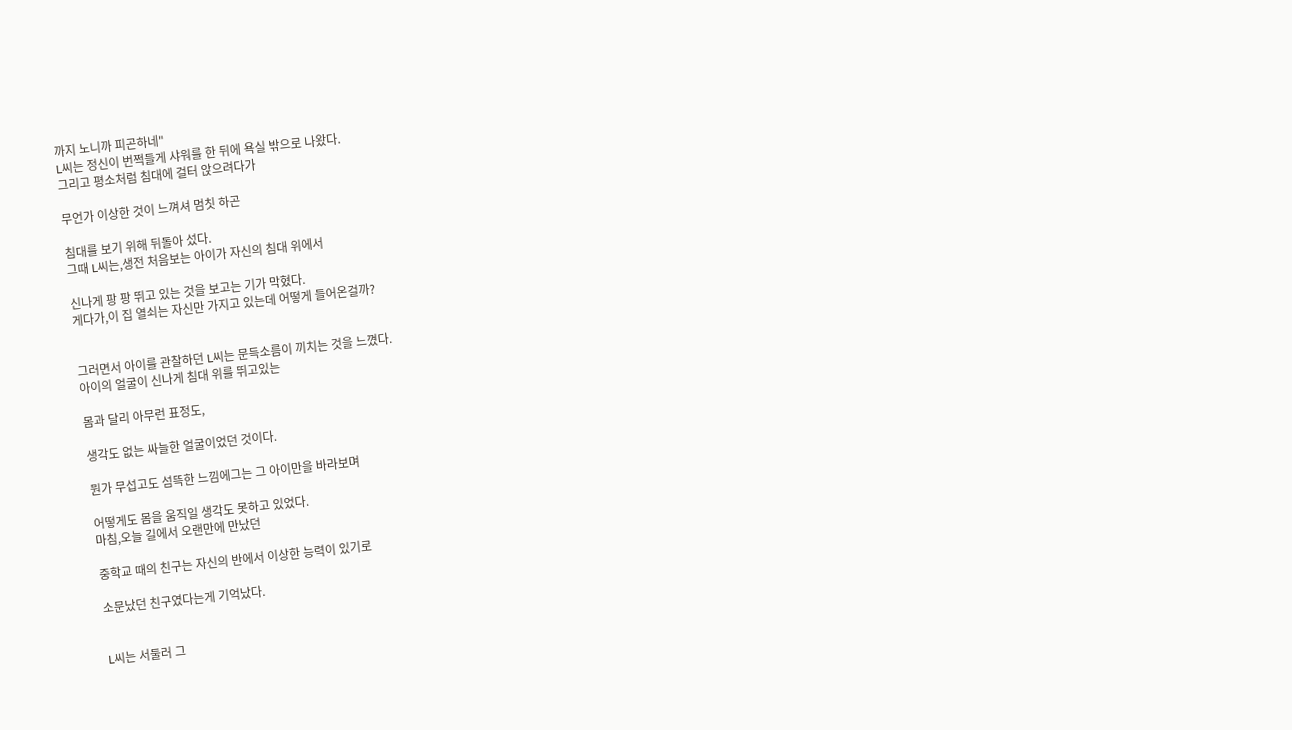까지 노니까 피곤하네"
L씨는 정신이 번쩍들게 샤워를 한 뒤에 욕실 밖으로 나왔다.
그리고 평소처럼 침대에 걸터 앉으려다가

무언가 이상한 것이 느껴셔 멈칫 하곤

침대를 보기 위해 뒤돌아 섰다.
그때 L씨는,생전 처음보는 아이가 자신의 침대 위에서

신나게 팡 팡 뛰고 있는 것을 보고는 기가 막혔다.
게다가,이 집 열쇠는 자신만 가지고 있는데 어떻게 들어온걸까?


그러면서 아이를 관찰하던 L씨는 문득소름이 끼치는 것을 느꼈다.
아이의 얼굴이 신나게 침대 위를 뛰고있는

몸과 달리 아무런 표정도,

생각도 없는 싸늘한 얼굴이었던 것이다.

뭔가 무섭고도 섬뜩한 느낌에그는 그 아이만을 바라보며

어떻게도 몸을 움직일 생각도 못하고 있었다.
마침,오늘 길에서 오랜만에 만났던

중학교 때의 친구는 자신의 반에서 이상한 능력이 있기로

소문났던 친구였다는게 기억났다.


L씨는 서둘러 그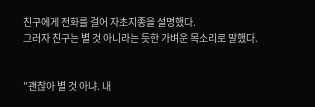친구에게 전화를 걸어 자초지종을 설명했다.
그러자 친구는 별 것 아니라는 듯한 가벼운 목소리로 말했다.


"괜찮아 별 것 아냐. 내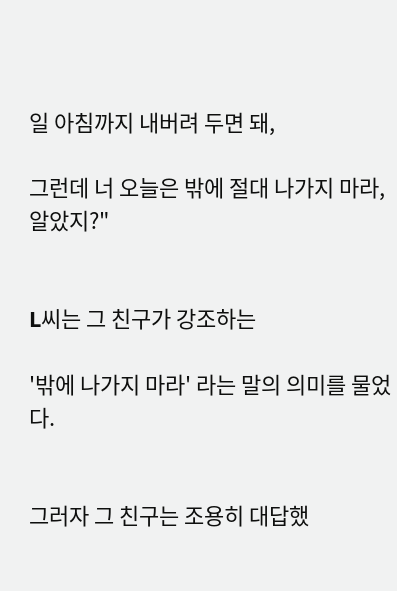일 아침까지 내버려 두면 돼,

그런데 너 오늘은 밖에 절대 나가지 마라, 알았지?"


L씨는 그 친구가 강조하는

'밖에 나가지 마라' 라는 말의 의미를 물었다.


그러자 그 친구는 조용히 대답했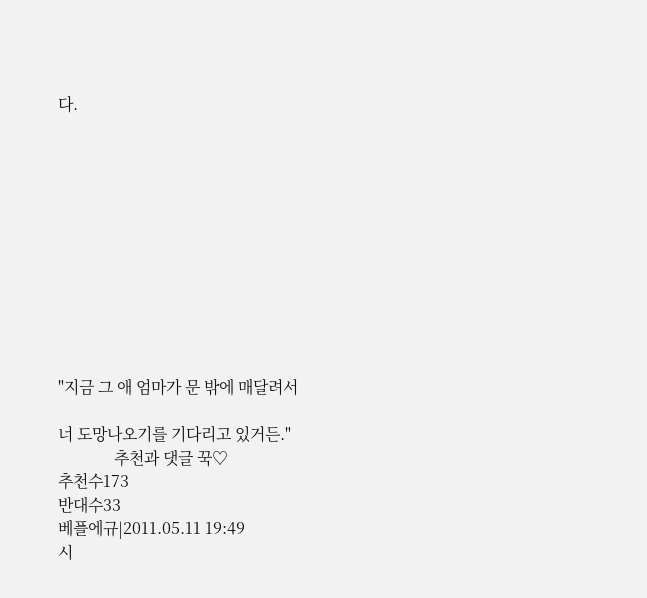다.











"지금 그 애 엄마가 문 밖에 매달려서

너 도망나오기를 기다리고 있거든."
              추천과 댓글 꾹♡
추천수173
반대수33
베플에규|2011.05.11 19:49
시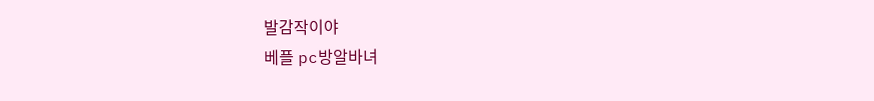발감작이야
베플 pc방알바녀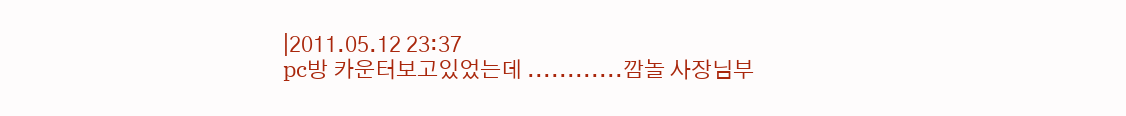|2011.05.12 23:37
pc방 카운터보고있었는데 ............깜놀 사장님부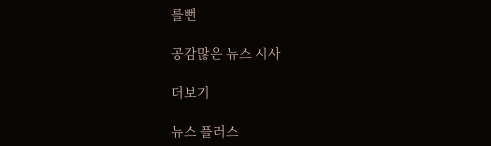를뻔

공감많은 뉴스 시사

더보기

뉴스 플러스